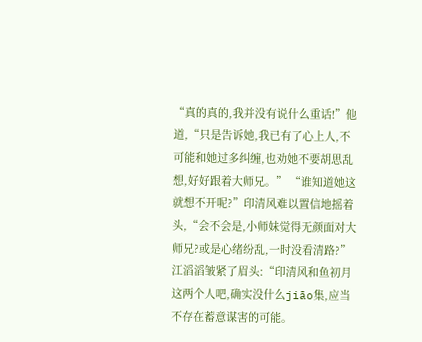“真的真的,我并没有说什么重话!”他道,“只是告诉她,我已有了心上人,不可能和她过多纠缠,也劝她不要胡思乱想,好好跟着大师兄。” “谁知道她这就想不开呢?”印清风难以置信地摇着头,“会不会是,小师妹觉得无颜面对大师兄?或是心绪纷乱,一时没看清路?” 江滔滔皱紧了眉头:“印清风和鱼初月这两个人吧,确实没什么jiāo集,应当不存在蓄意谋害的可能。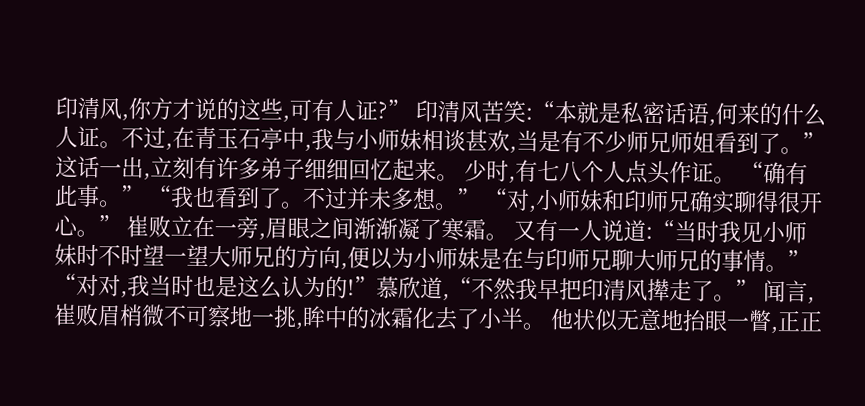印清风,你方才说的这些,可有人证?” 印清风苦笑:“本就是私密话语,何来的什么人证。不过,在青玉石亭中,我与小师妹相谈甚欢,当是有不少师兄师姐看到了。” 这话一出,立刻有许多弟子细细回忆起来。 少时,有七八个人点头作证。 “确有此事。” “我也看到了。不过并未多想。” “对,小师妹和印师兄确实聊得很开心。” 崔败立在一旁,眉眼之间渐渐凝了寒霜。 又有一人说道:“当时我见小师妹时不时望一望大师兄的方向,便以为小师妹是在与印师兄聊大师兄的事情。” “对对,我当时也是这么认为的!”慕欣道,“不然我早把印清风撵走了。” 闻言,崔败眉梢微不可察地一挑,眸中的冰霜化去了小半。 他状似无意地抬眼一瞥,正正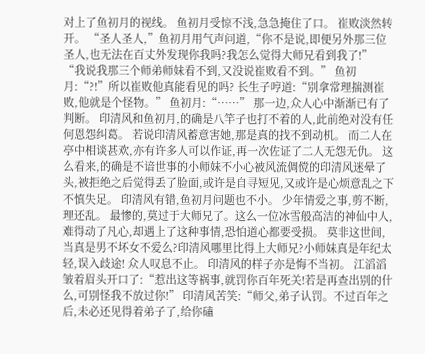对上了鱼初月的视线。 鱼初月受惊不浅,急急掩住了口。 崔败淡然转开。 “圣人圣人,”鱼初月用气声问道,“你不是说,即便另外那三位圣人,也无法在百丈外发现你我吗?我怎么觉得大师兄看到我了!” “我说我那三个师弟师妹看不到,又没说崔败看不到。” 鱼初月:“?!”所以崔败他真能看见的吗? 长生子哼道:“别拿常理揣测崔败,他就是个怪物。” 鱼初月:“……” 那一边,众人心中渐渐已有了判断。 印清风和鱼初月,的确是八竿子也打不着的人,此前绝对没有任何恩怨纠葛。 若说印清风蓄意害她,那是真的找不到动机。 而二人在亭中相谈甚欢,亦有许多人可以作证,再一次佐证了二人无怨无仇。 这么看来,的确是不谙世事的小师妹不小心被风流倜傥的印清风迷晕了头,被拒绝之后觉得丢了脸面,或许是自寻短见,又或许是心烦意乱之下不慎失足。 印清风有错,鱼初月问题也不小。 少年情爱之事,剪不断,理还乱。 最惨的,莫过于大师兄了。这么一位冰雪般高洁的神仙中人,难得动了凡心,却遇上了这种事情,恐怕道心都要受损。 莫非这世间,当真是男不坏女不爱么?印清风哪里比得上大师兄?小师妹真是年纪太轻,误入歧途! 众人叹息不止。 印清风的样子亦是悔不当初。 江滔滔皱着眉头开口了:“惹出这等祸事,就罚你百年死关!若是再查出别的什么,可别怪我不放过你!” 印清风苦笑:“师父,弟子认罚。不过百年之后,未必还见得着弟子了,给你磕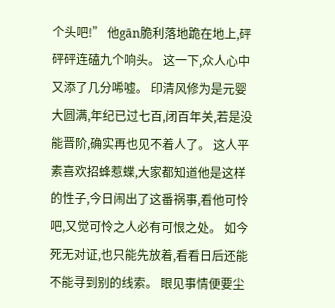个头吧!” 他gān脆利落地跪在地上,砰砰砰连磕九个响头。 这一下,众人心中又添了几分唏嘘。 印清风修为是元婴大圆满,年纪已过七百,闭百年关,若是没能晋阶,确实再也见不着人了。 这人平素喜欢招蜂惹蝶,大家都知道他是这样的性子,今日闹出了这番祸事,看他可怜吧,又觉可怜之人必有可恨之处。 如今死无对证,也只能先放着,看看日后还能不能寻到别的线索。 眼见事情便要尘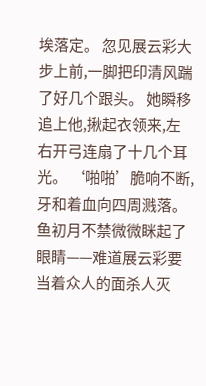埃落定。 忽见展云彩大步上前,一脚把印清风踹了好几个跟头。 她瞬移追上他,揪起衣领来,左右开弓连扇了十几个耳光。 ‘啪啪’脆响不断,牙和着血向四周溅落。 鱼初月不禁微微眯起了眼睛——难道展云彩要当着众人的面杀人灭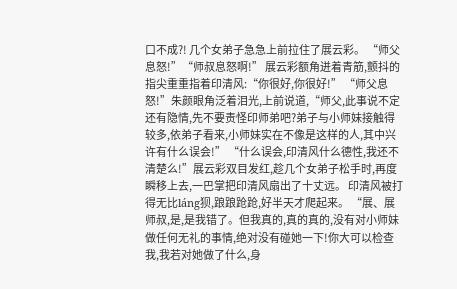口不成?! 几个女弟子急急上前拉住了展云彩。 “师父息怒!”“师叔息怒啊!” 展云彩额角迸着青筋,颤抖的指尖重重指着印清风:“你很好,你很好!” “师父息怒!”朱颜眼角泛着泪光,上前说道,“师父,此事说不定还有隐情,先不要责怪印师弟吧?弟子与小师妹接触得较多,依弟子看来,小师妹实在不像是这样的人,其中兴许有什么误会!” “什么误会,印清风什么德性,我还不清楚么!”展云彩双目发红,趁几个女弟子松手时,再度瞬移上去,一巴掌把印清风扇出了十丈远。 印清风被打得无比láng狈,踉踉跄跄,好半天才爬起来。 “展、展师叔,是,是我错了。但我真的,真的真的,没有对小师妹做任何无礼的事情,绝对没有碰她一下!你大可以检查我,我若对她做了什么,身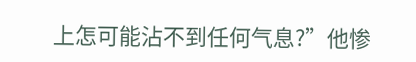上怎可能沾不到任何气息?”他惨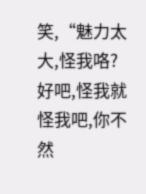笑,“魅力太大,怪我咯?好吧,怪我就怪我吧,你不然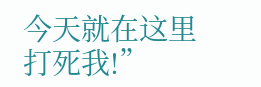今天就在这里打死我!”